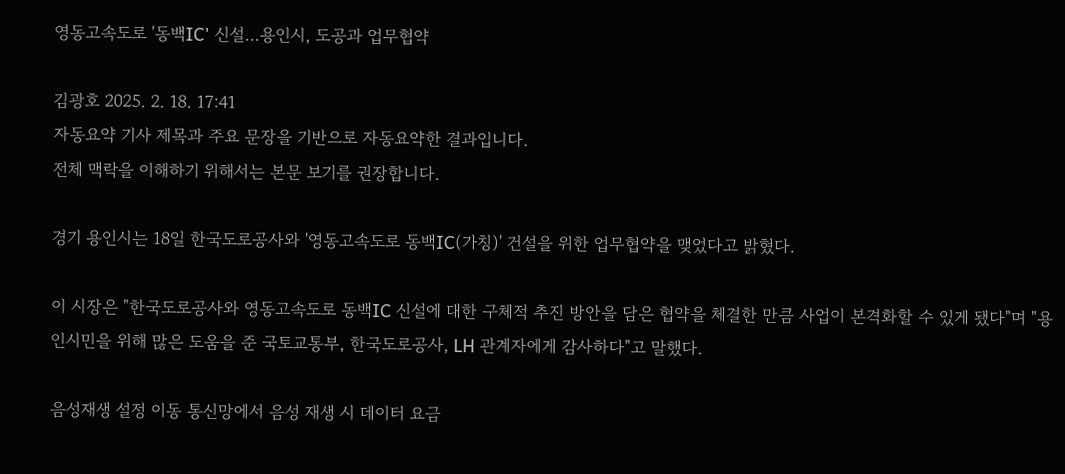영동고속도로 '동백IC' 신설…용인시, 도공과 업무협약

김광호 2025. 2. 18. 17:41
자동요약 기사 제목과 주요 문장을 기반으로 자동요약한 결과입니다.
전체 맥락을 이해하기 위해서는 본문 보기를 권장합니다.

경기 용인시는 18일 한국도로공사와 '영동고속도로 동백IC(가칭)' 건설을 위한 업무협약을 맺었다고 밝혔다.

이 시장은 "한국도로공사와 영동고속도로 동백IC 신설에 대한 구체적 추진 방안을 담은 협약을 체결한 만큼 사업이 본격화할 수 있게 됐다"며 "용인시민을 위해 많은 도움을 준 국토교통부, 한국도로공사, LH 관계자에게 감사하다"고 말했다.

음성재생 설정 이동 통신망에서 음성 재생 시 데이터 요금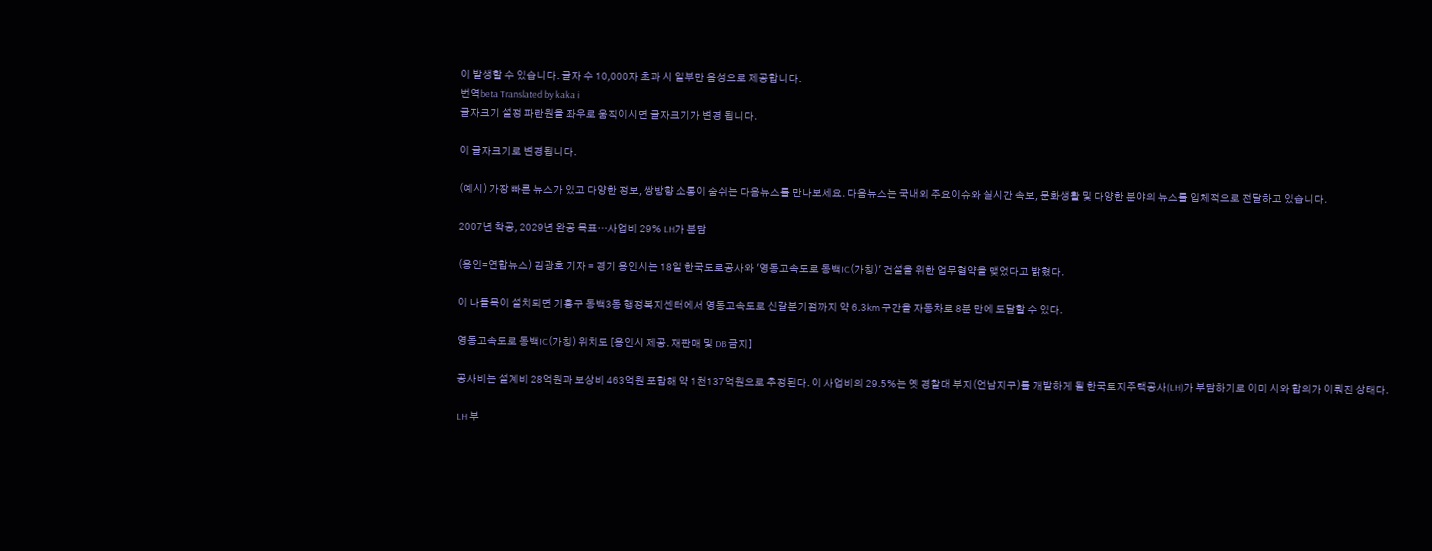이 발생할 수 있습니다. 글자 수 10,000자 초과 시 일부만 음성으로 제공합니다.
번역beta Translated by kaka i
글자크기 설정 파란원을 좌우로 움직이시면 글자크기가 변경 됩니다.

이 글자크기로 변경됩니다.

(예시) 가장 빠른 뉴스가 있고 다양한 정보, 쌍방향 소통이 숨쉬는 다음뉴스를 만나보세요. 다음뉴스는 국내외 주요이슈와 실시간 속보, 문화생활 및 다양한 분야의 뉴스를 입체적으로 전달하고 있습니다.

2007년 착공, 2029년 완공 목표…사업비 29% LH가 분담

(용인=연합뉴스) 김광호 기자 = 경기 용인시는 18일 한국도로공사와 '영동고속도로 동백IC(가칭)' 건설을 위한 업무협약을 맺었다고 밝혔다.

이 나들목이 설치되면 기흥구 동백3동 행정복지센터에서 영동고속도로 신갈분기점까지 약 6.3㎞ 구간을 자동차로 8분 만에 도달할 수 있다.

영동고속도로 동백IC(가칭) 위치도 [용인시 제공. 재판매 및 DB 금지]

공사비는 설계비 28억원과 보상비 463억원 포함해 약 1천137억원으로 추정된다. 이 사업비의 29.5%는 옛 경찰대 부지(언남지구)를 개발하게 될 한국토지주택공사(LH)가 부담하기로 이미 시와 합의가 이뤄진 상태다.

LH 부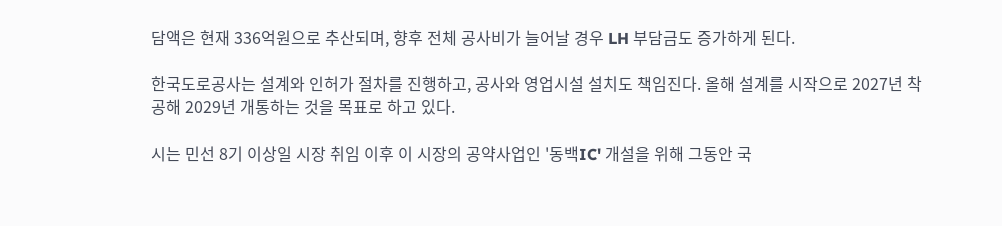담액은 현재 336억원으로 추산되며, 향후 전체 공사비가 늘어날 경우 LH 부담금도 증가하게 된다.

한국도로공사는 설계와 인허가 절차를 진행하고, 공사와 영업시설 설치도 책임진다. 올해 설계를 시작으로 2027년 착공해 2029년 개통하는 것을 목표로 하고 있다.

시는 민선 8기 이상일 시장 취임 이후 이 시장의 공약사업인 '동백IC' 개설을 위해 그동안 국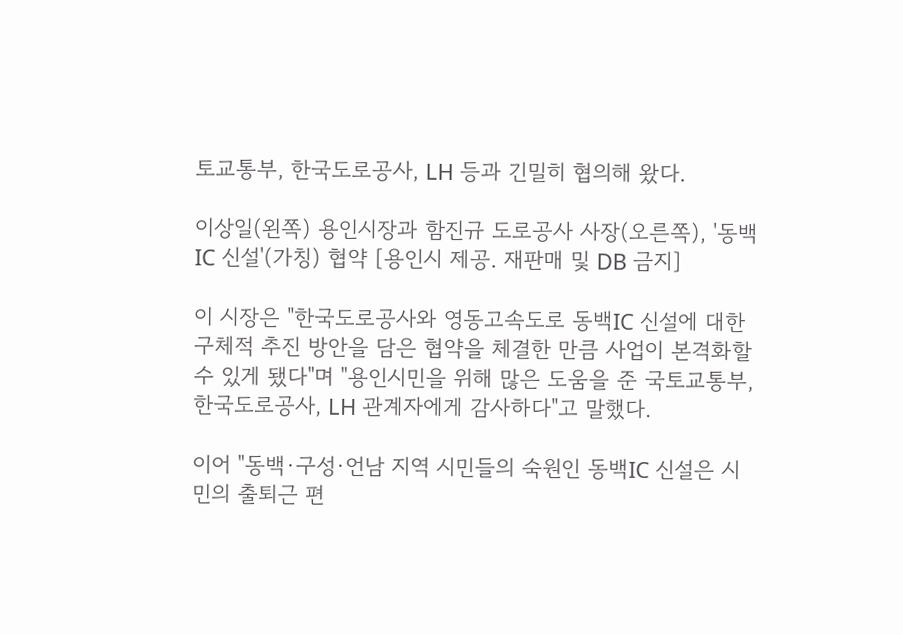토교통부, 한국도로공사, LH 등과 긴밀히 협의해 왔다.

이상일(왼쪽) 용인시장과 함진규 도로공사 사장(오른쪽), '동백IC 신설'(가칭) 협약 [용인시 제공. 재판매 및 DB 금지]

이 시장은 "한국도로공사와 영동고속도로 동백IC 신설에 대한 구체적 추진 방안을 담은 협약을 체결한 만큼 사업이 본격화할 수 있게 됐다"며 "용인시민을 위해 많은 도움을 준 국토교통부, 한국도로공사, LH 관계자에게 감사하다"고 말했다.

이어 "동백·구성·언남 지역 시민들의 숙원인 동백IC 신설은 시민의 출퇴근 편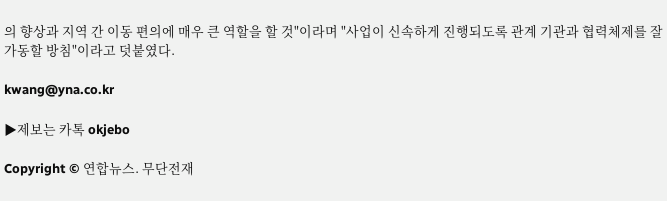의 향상과 지역 간 이동 편의에 매우 큰 역할을 할 것"이라며 "사업이 신속하게 진행되도록 관계 기관과 협력체제를 잘 가동할 방침"이라고 덧붙였다.

kwang@yna.co.kr

▶제보는 카톡 okjebo

Copyright © 연합뉴스. 무단전재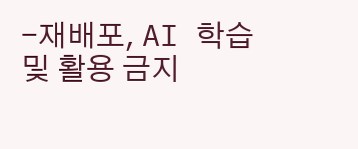-재배포, AI 학습 및 활용 금지